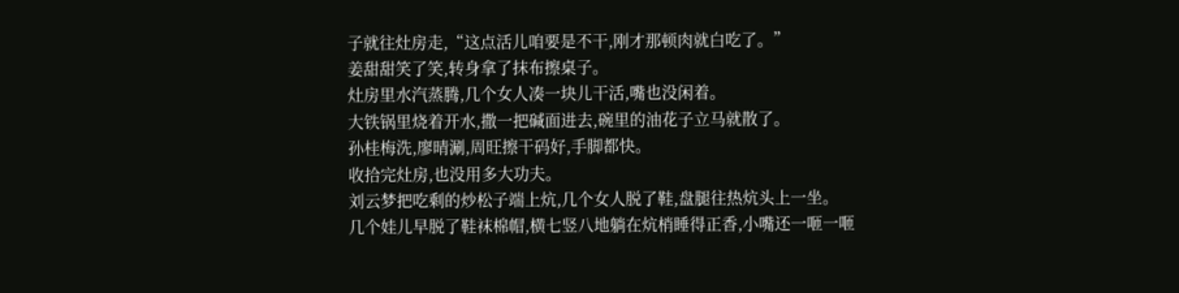子就往灶房走,“这点活儿咱要是不干,刚才那顿肉就白吃了。”
姜甜甜笑了笑,转身拿了抹布擦桌子。
灶房里水汽蒸腾,几个女人凑一块儿干活,嘴也没闲着。
大铁锅里烧着开水,撒一把碱面进去,碗里的油花子立马就散了。
孙桂梅洗,廖晴涮,周旺擦干码好,手脚都快。
收拾完灶房,也没用多大功夫。
刘云梦把吃剩的炒松子端上炕,几个女人脱了鞋,盘腿往热炕头上一坐。
几个娃儿早脱了鞋袜棉帽,横七竖八地躺在炕梢睡得正香,小嘴还一咂一咂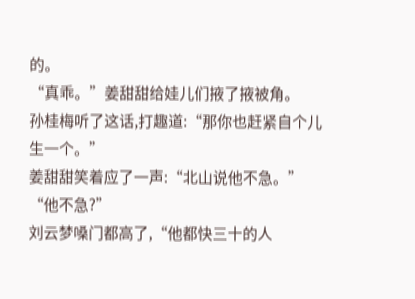的。
“真乖。”姜甜甜给娃儿们掖了掖被角。
孙桂梅听了这话,打趣道:“那你也赶紧自个儿生一个。”
姜甜甜笑着应了一声:“北山说他不急。”
“他不急?”
刘云梦嗓门都高了,“他都快三十的人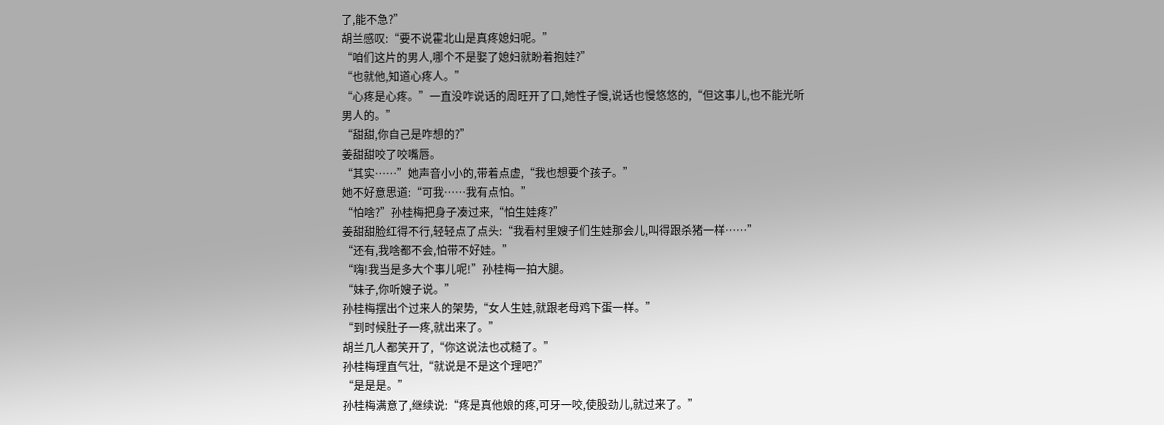了,能不急?”
胡兰感叹:“要不说霍北山是真疼媳妇呢。”
“咱们这片的男人,哪个不是娶了媳妇就盼着抱娃?”
“也就他,知道心疼人。”
“心疼是心疼。”一直没咋说话的周旺开了口,她性子慢,说话也慢悠悠的,“但这事儿,也不能光听男人的。”
“甜甜,你自己是咋想的?”
姜甜甜咬了咬嘴唇。
“其实……”她声音小小的,带着点虚,“我也想要个孩子。”
她不好意思道:“可我……我有点怕。”
“怕啥?”孙桂梅把身子凑过来,“怕生娃疼?”
姜甜甜脸红得不行,轻轻点了点头:“我看村里嫂子们生娃那会儿,叫得跟杀猪一样……”
“还有,我啥都不会,怕带不好娃。”
“嗨!我当是多大个事儿呢!”孙桂梅一拍大腿。
“妹子,你听嫂子说。”
孙桂梅摆出个过来人的架势,“女人生娃,就跟老母鸡下蛋一样。”
“到时候肚子一疼,就出来了。”
胡兰几人都笑开了,“你这说法也忒糙了。”
孙桂梅理直气壮,“就说是不是这个理吧?”
“是是是。”
孙桂梅满意了,继续说:“疼是真他娘的疼,可牙一咬,使股劲儿,就过来了。”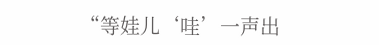“等娃儿‘哇’一声出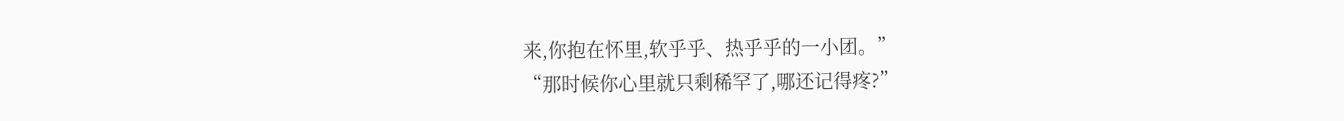来,你抱在怀里,软乎乎、热乎乎的一小团。”
“那时候你心里就只剩稀罕了,哪还记得疼?”